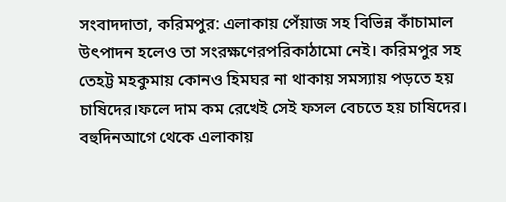সংবাদদাতা, করিমপুর: এলাকায় পেঁয়াজ সহ বিভিন্ন কাঁচামাল উৎপাদন হলেও তা সংরক্ষণেরপরিকাঠামো নেই। করিমপুর সহ তেহট্ট মহকুমায় কোনও হিমঘর না থাকায় সমস্যায় পড়তে হয় চাষিদের।ফলে দাম কম রেখেই সেই ফসল বেচতে হয় চাষিদের। বহুদিনআগে থেকে এলাকায়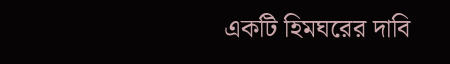একটি হিমঘরের দাবি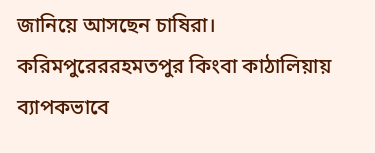জানিয়ে আসছেন চাষিরা। করিমপুরেররহমতপুর কিংবা কাঠালিয়ায় ব্যাপকভাবে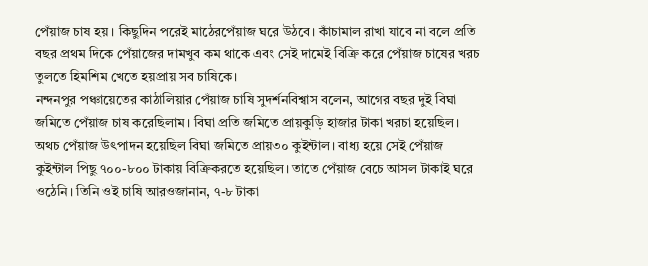পেঁয়াজ চাষ হয়। কিছুদিন পরেই মাঠেরপেঁয়াজ ঘরে উঠবে। কাঁচামাল রাখা যাবে না বলে প্রতি বছর প্রথম দিকে পেঁয়াজের দামখুব কম থাকে এবং সেই দামেই বিক্রি করে পেঁয়াজ চাষের খরচ তুলতে হিমশিম খেতে হয়প্রায় সব চাষিকে।
নন্দনপুর পঞ্চায়েতের কাঠালিয়ার পেঁয়াজ চাষি সুদর্শনবিশ্বাস বলেন, আগের বছর দুই বিঘা জমিতে পেঁয়াজ চাষ করেছিলাম। বিঘা প্রতি জমিতে প্রায়কুড়ি হাজার টাকা খরচা হয়েছিল। অথচ পেঁয়াজ উৎপাদন হয়েছিল বিঘা জমিতে প্রায়৩০ কুইন্টাল। বাধ্য হয়ে সেই পেঁয়াজ কুইন্টাল পিছু ৭০০-৮০০ টাকায় বিক্রিকরতে হয়েছিল। তাতে পেঁয়াজ বেচে আসল টাকাই ঘরে ওঠেনি। তিনি ওই চাষি আরওজানান, ৭-৮ টাকা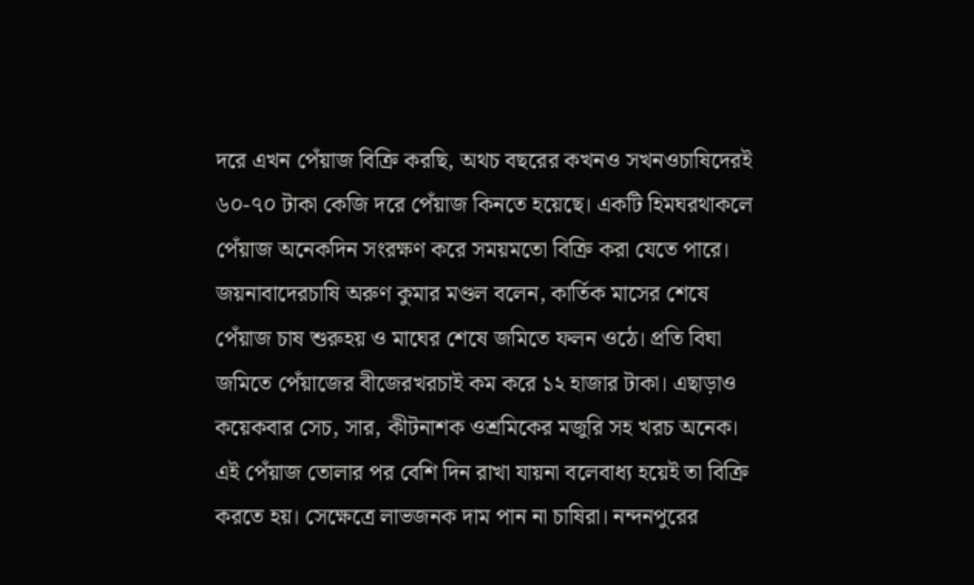দরে এখন পেঁয়াজ বিক্রি করছি, অথচ বছরের কখনও সখনওচাষিদেরই ৬০-৭০ টাকা কেজি দরে পেঁয়াজ কিনতে হয়েছে। একটি হিমঘরথাকলে পেঁয়াজ অনেকদিন সংরক্ষণ করে সময়মতো বিক্রি করা যেতে পারে। জয়নাবাদেরচাষি অরুণ কুমার মণ্ডল বলেন, কার্তিক মাসের শেষে পেঁয়াজ চাষ শুরুহয় ও মাঘের শেষে জমিতে ফলন ওঠে। প্রতি বিঘা জমিতে পেঁয়াজের বীজেরখরচাই কম করে ১২ হাজার টাকা। এছাড়াও কয়েকবার সেচ, সার, কীটনাশক ওশ্রমিকের মজুরি সহ খরচ অনেক। এই পেঁয়াজ তোলার পর বেশি দিন রাখা যায়না বলেবাধ্য হয়েই তা বিক্রি করতে হয়। সেক্ষেত্রে লাভজনক দাম পান না চাষিরা। নন্দনপুরের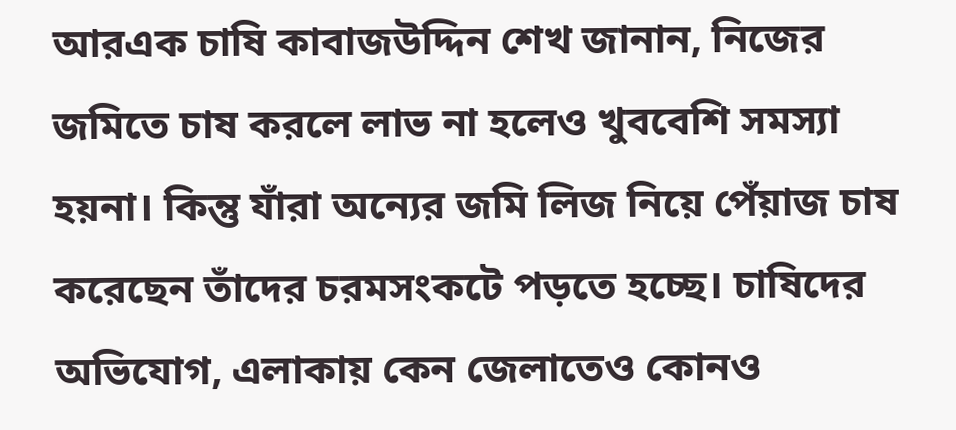আরএক চাষি কাবাজউদ্দিন শেখ জানান, নিজের জমিতে চাষ করলে লাভ না হলেও খুববেশি সমস্যা হয়না। কিন্তু যাঁরা অন্যের জমি লিজ নিয়ে পেঁয়াজ চাষ করেছেন তাঁদের চরমসংকটে পড়তে হচ্ছে। চাষিদের অভিযোগ, এলাকায় কেন জেলাতেও কোনও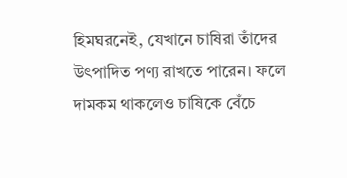হিমঘরনেই, যেখানে চাষিরা তাঁদের উৎপাদিত পণ্য রাখতে পারেন। ফলে দামকম থাকলেও চাষিকে বেঁচে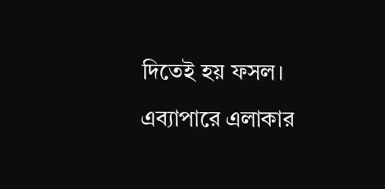দিতেই হয় ফসল। এব্যাপারে এলাকার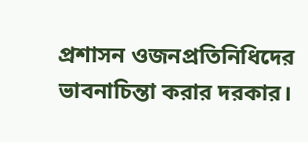প্রশাসন ওজনপ্রতিনিধিদের ভাবনাচিন্তা করার দরকার।